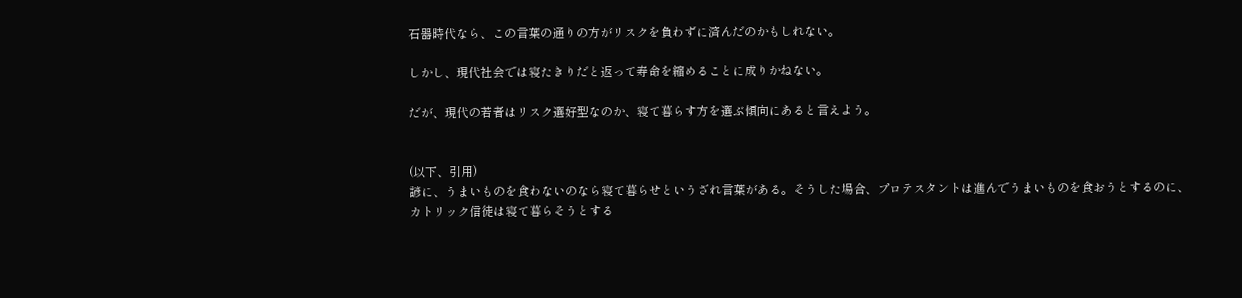石器時代なら、この言葉の通りの方がリスクを負わずに済んだのかもしれない。

しかし、現代社会では寝たきりだと返って寿命を縮めることに成りかねない。

だが、現代の若者はリスク選好型なのか、寝て暮らす方を選ぶ傾向にあると言えよう。


(以下、引用)
諺に、うまいものを食わないのなら寝て暮らせというざれ言葉がある。そうした場合、プロテスタントは進んでうまいものを食おうとするのに、カトリック信徒は寝て暮らそうとする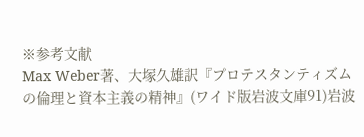※参考文献
Max Weber著、大塚久雄訳『プロテスタンティズムの倫理と資本主義の精神』(ワイド版岩波文庫91)岩波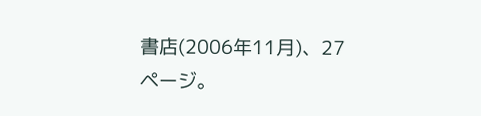書店(2006年11月)、27ページ。